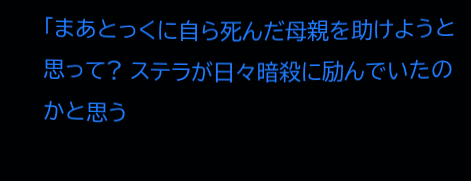「まあとっくに自ら死んだ母親を助けようと思って? ステラが日々暗殺に励んでいたのかと思う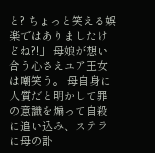と? ちょっと笑える娯楽ではありましたけどね?!」 母娘が想い合う心さえユア王女は嘲笑う。 母自身に人質だと明かして罪の意識を煽って自殺に追い込み、ステラに母の訃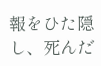報をひた隠し、死んだ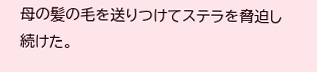母の髪の毛を送りつけてステラを脅迫し続けた。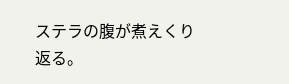ステラの腹が煮えくり返る。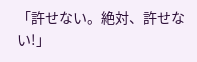「許せない。絶対、許せない!」